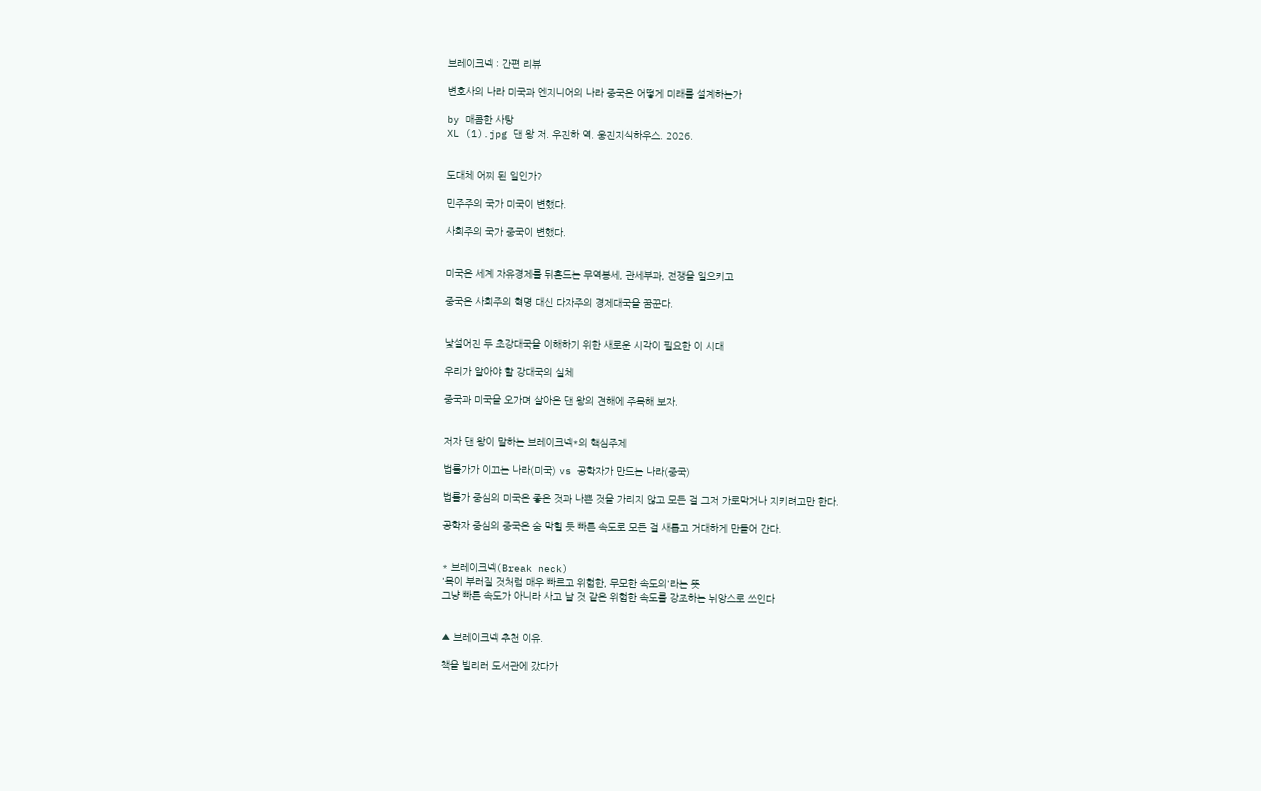브레이크넥 : 간편 리뷰

변호사의 나라 미국과 엔지니어의 나라 중국은 어떻게 미래를 설계하는가

by 매콤한 사탕
XL (1).jpg 댄 왕 저. 우진하 역. 웅진지식하우스. 2026.


도대체 어찌 된 일인가?

민주주의 국가 미국이 변했다.

사회주의 국가 중국이 변했다.


미국은 세계 자유경제를 뒤흔드는 무역봉세, 관세부과, 전쟁을 일으키고

중국은 사회주의 혁명 대신 다자주의 경제대국을 꿈꾼다.


낯설어진 두 초강대국을 이해하기 위한 새로운 시각이 필요한 이 시대

우리가 알아야 할 강대국의 실체

중국과 미국을 오가며 살아온 댄 왕의 견해에 주목해 보자.


저자 댄 왕이 말하는 브레이크넥*의 핵심주제

법률가가 이끄는 나라(미국) vs 공학자가 만드는 나라(중국)

법률가 중심의 미국은 좋은 것과 나쁜 것을 가리지 않고 모든 걸 그저 가로막거나 지키려고만 한다.

공학자 중심의 중국은 숨 막힐 듯 빠른 속도로 모든 걸 새롭고 거대하게 만들어 간다.


* 브레이크넥(Break neck)
'목이 부러질 것처럼 매우 빠르고 위험한, 무모한 속도의'라는 뜻
그냥 빠른 속도가 아니라 사고 날 것 같은 위험한 속도를 강조하는 뉘앙스로 쓰인다


▲ 브레이크넥 추천 이유.

책을 빌리러 도서관에 갔다가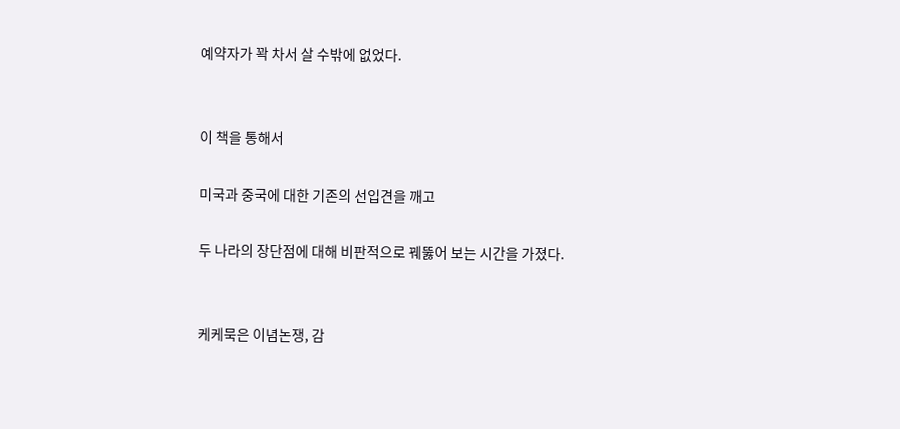예약자가 꽉 차서 살 수밖에 없었다.


이 책을 통해서

미국과 중국에 대한 기존의 선입견을 깨고

두 나라의 장단점에 대해 비판적으로 꿰뚫어 보는 시간을 가졌다.


케케묵은 이념논쟁, 감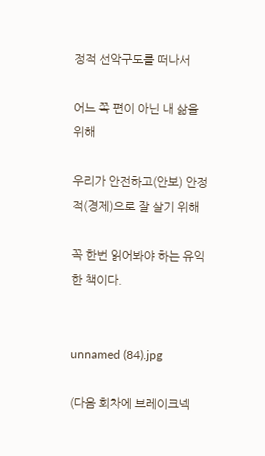정적 선악구도를 떠나서

어느 쪽 편이 아닌 내 삶을 위해

우리가 안전하고(안보) 안정적(경제)으로 잘 살기 위해

꼭 한번 읽어봐야 하는 유익한 책이다.


unnamed (84).jpg

(다음 회차에 브레이크넥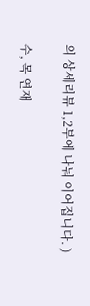의 상세리뷰 1,2부에 나눠 이어집니다. )

수, 목 연재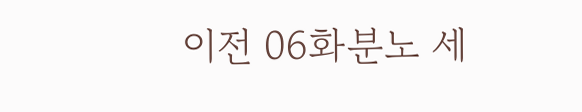이전 06화분노 세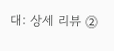대: 상세 리뷰 ⓶